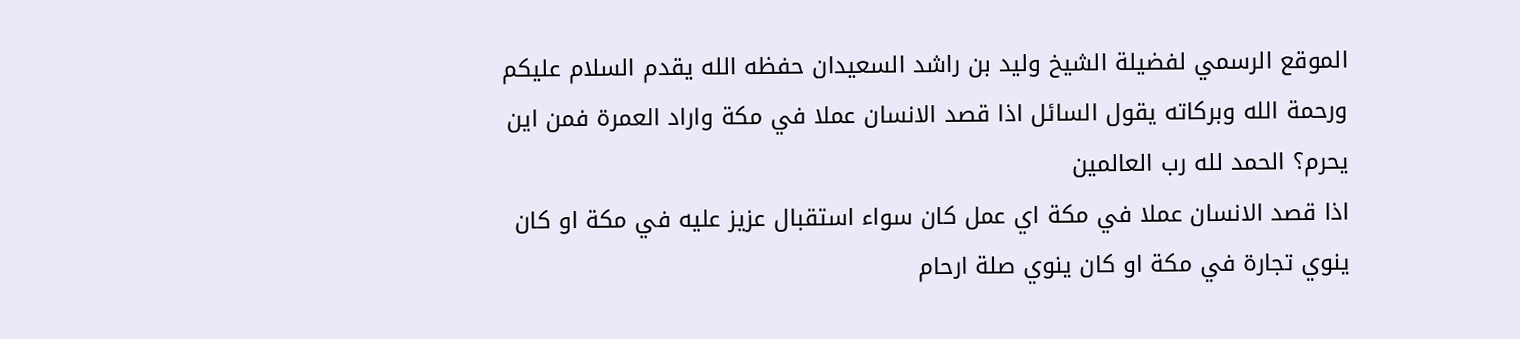الموقع الرسمي لفضيلة الشيخ وليد بن راشد السعيدان حفظه الله يقدم السلام عليكم ورحمة الله وبركاته يقول السائل اذا قصد الانسان عملا في مكة واراد العمرة فمن اين يحرم؟ الحمد لله رب العالمين
اذا قصد الانسان عملا في مكة اي عمل كان سواء استقبال عزيز عليه في مكة او كان ينوي تجارة في مكة او كان ينوي صلة ارحام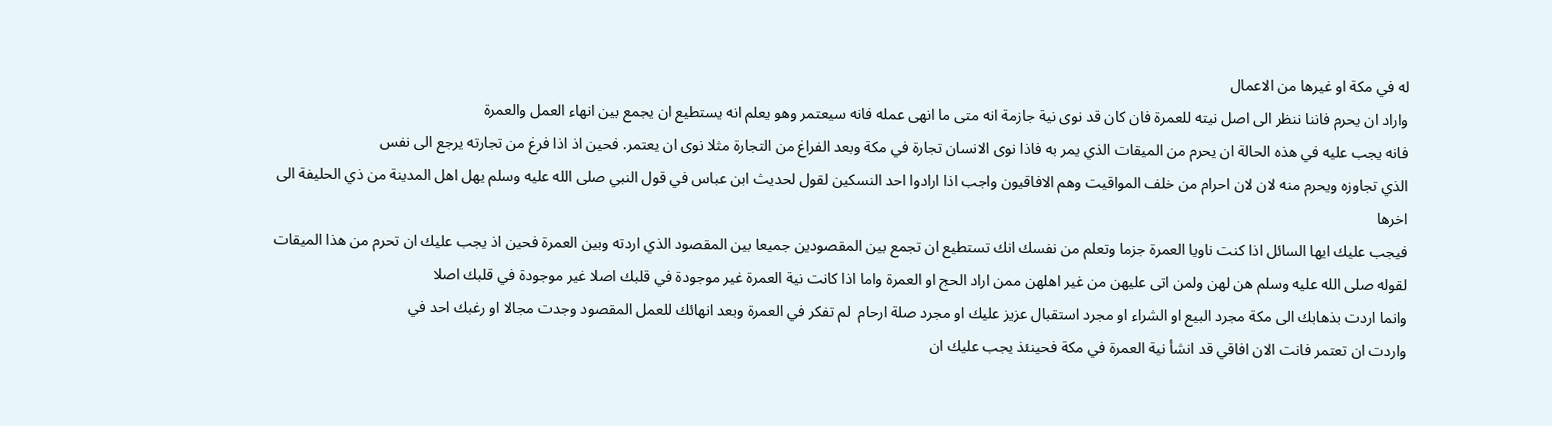له في مكة او غيرها من الاعمال
واراد ان يحرم فاننا ننظر الى اصل نيته للعمرة فان كان قد نوى نية جازمة انه متى ما انهى عمله فانه سيعتمر وهو يعلم انه يستطيع ان يجمع بين انهاء العمل والعمرة
فانه يجب عليه في هذه الحالة ان يحرم من الميقات الذي يمر به فاذا نوى الانسان تجارة في مكة وبعد الفراغ من التجارة مثلا نوى ان يعتمر. فحين اذ اذا فرغ من تجارته يرجع الى نفس
الذي تجاوزه ويحرم منه لان لان احرام من خلف المواقيت وهم الافاقيون واجب اذا ارادوا احد النسكين لقول لحديث ابن عباس في قول النبي صلى الله عليه وسلم يهل اهل المدينة من ذي الحليفة الى اخرها
فيجب عليك ايها السائل اذا كنت ناويا العمرة جزما وتعلم من نفسك انك تستطيع ان تجمع بين المقصودين جميعا بين المقصود الذي اردته وبين العمرة فحين اذ يجب عليك ان تحرم من هذا الميقات
لقوله صلى الله عليه وسلم هن لهن ولمن اتى عليهن من غير اهلهن ممن اراد الحج او العمرة واما اذا كانت نية العمرة غير موجودة في قلبك اصلا غير موجودة في قلبك اصلا
وانما اردت بذهابك الى مكة مجرد البيع او الشراء او مجرد استقبال عزيز عليك او مجرد صلة ارحام  لم تفكر في العمرة وبعد انهائك للعمل المقصود وجدت مجالا او رغبك احد في
واردت ان تعتمر فانت الان افاقي قد انشأ نية العمرة في مكة فحينئذ يجب عليك ان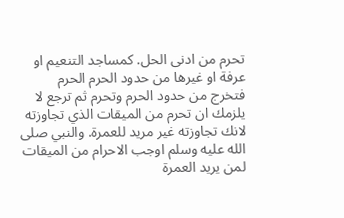تحرم من ادنى الحل. كمساجد التنعيم او عرفة او غيرها من حدود الحرم الحرم
فتخرج من حدود الحرم وتحرم ثم ترجع لا يلزمك ان تحرم من الميقات الذي تجاوزته لانك تجاوزته غير مريد للعمرة. والنبي صلى الله عليه وسلم اوجب الاحرام من الميقات لمن يريد العمرة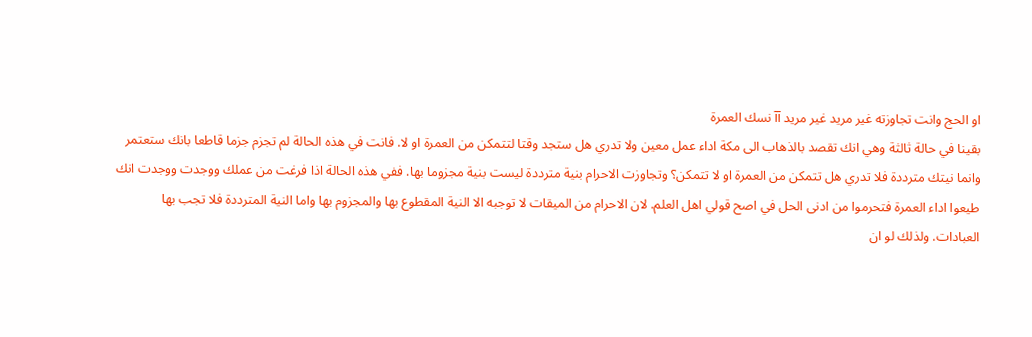او الحج وانت تجاوزته غير مريد غير مريد آآ نسك العمرة
بقينا في حالة ثالثة وهي انك تقصد بالذهاب الى مكة اداء عمل معين ولا تدري هل ستجد وقتا لتتمكن من العمرة او لا. فانت في هذه الحالة لم تجزم جزما قاطعا بانك ستعتمر
وانما نيتك مترددة فلا تدري هل تتمكن من العمرة او لا تتمكن؟ وتجاوزت الاحرام بنية مترددة ليست بنية مجزوما بها. ففي هذه الحالة اذا فرغت من عملك ووجدت ووجدت انك
طيعوا اداء العمرة فتحرموا من ادنى الحل في اصح قولي اهل العلم. لان الاحرام من الميقات لا توجبه الا النية المقطوع بها والمجزوم بها واما النية المترددة فلا تجب بها العبادات. ولذلك لو ان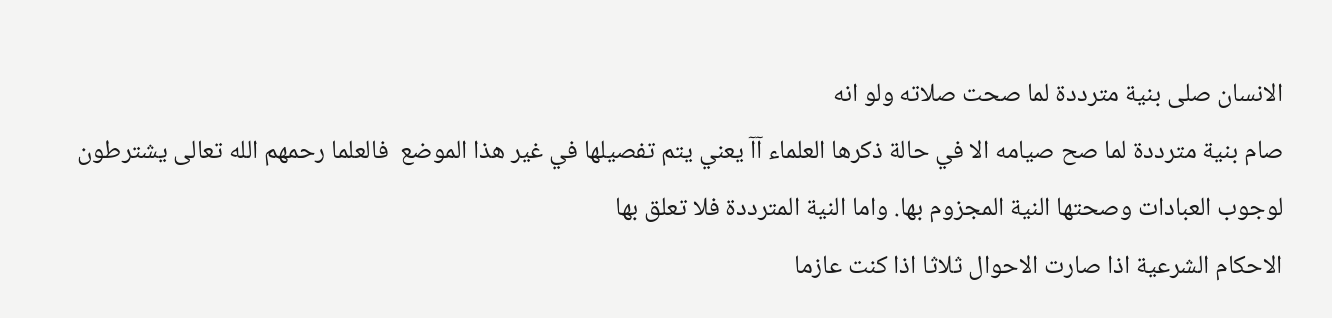الانسان صلى بنية مترددة لما صحت صلاته ولو انه
صام بنية مترددة لما صح صيامه الا في حالة ذكرها العلماء آآ يعني يتم تفصيلها في غير هذا الموضع  فالعلما رحمهم الله تعالى يشترطون لوجوب العبادات وصحتها النية المجزوم بها. واما النية المترددة فلا تعلق بها
الاحكام الشرعية اذا صارت الاحوال ثلاثا اذا كنت عازما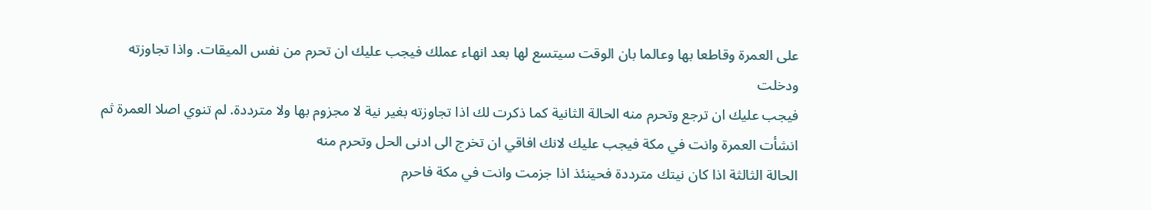على العمرة وقاطعا بها وعالما بان الوقت سيتسع لها بعد انهاء عملك فيجب عليك ان تحرم من نفس الميقات. واذا تجاوزته ودخلت
فيجب عليك ان ترجع وتحرم منه الحالة الثانية كما ذكرت لك اذا تجاوزته بغير نية لا مجزوم بها ولا مترددة. لم تنوي اصلا العمرة ثم انشأت العمرة وانت في مكة فيجب عليك لانك افاقي ان تخرج الى ادنى الحل وتحرم منه
الحالة الثالثة اذا كان نيتك مترددة فحينئذ اذا جزمت وانت في مكة فاحرم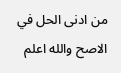من ادنى الحل في الاصح والله اعلم